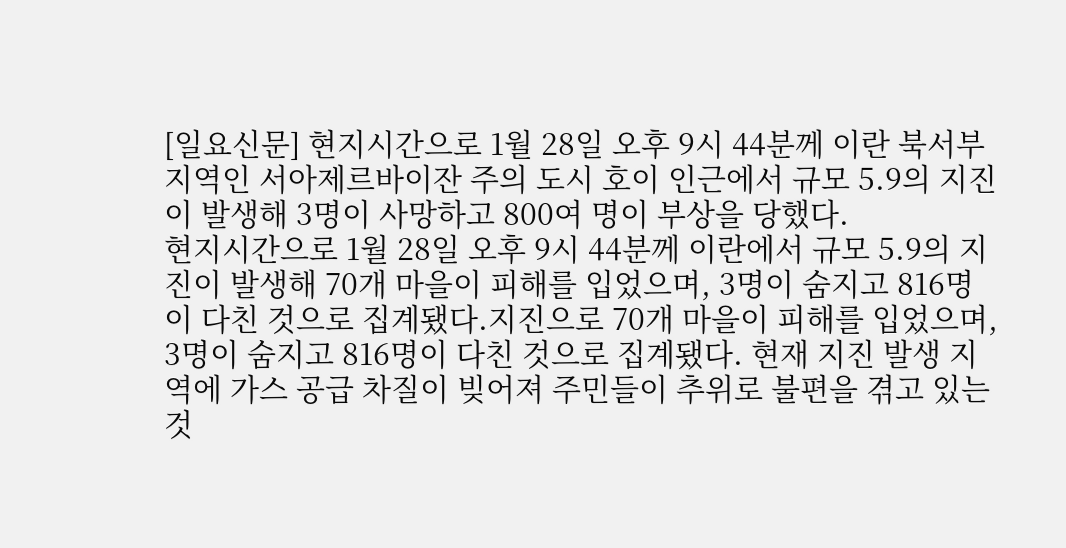[일요신문] 현지시간으로 1월 28일 오후 9시 44분께 이란 북서부 지역인 서아제르바이잔 주의 도시 호이 인근에서 규모 5.9의 지진이 발생해 3명이 사망하고 800여 명이 부상을 당했다.
현지시간으로 1월 28일 오후 9시 44분께 이란에서 규모 5.9의 지진이 발생해 70개 마을이 피해를 입었으며, 3명이 숨지고 816명이 다친 것으로 집계됐다.지진으로 70개 마을이 피해를 입었으며, 3명이 숨지고 816명이 다친 것으로 집계됐다. 현재 지진 발생 지역에 가스 공급 차질이 빚어져 주민들이 추위로 불편을 겪고 있는 것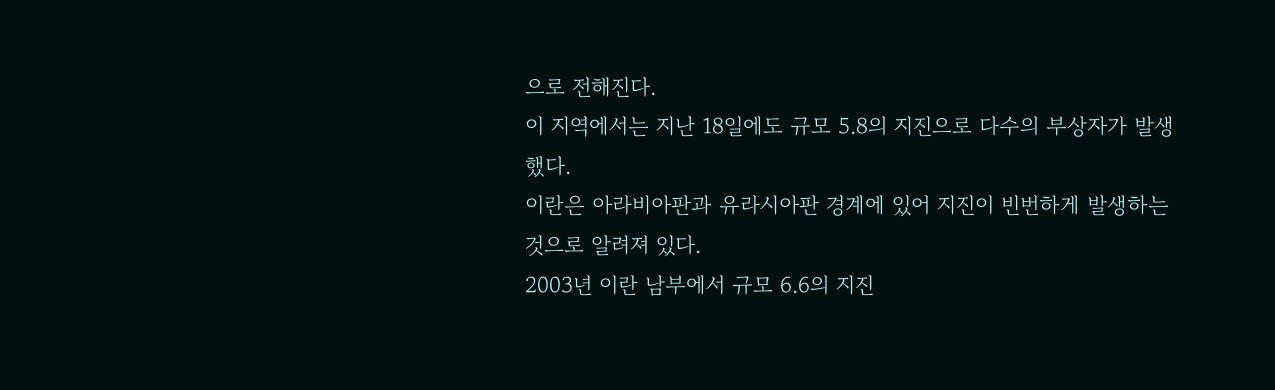으로 전해진다.
이 지역에서는 지난 18일에도 규모 5.8의 지진으로 다수의 부상자가 발생했다.
이란은 아라비아판과 유라시아판 경계에 있어 지진이 빈번하게 발생하는 것으로 알려져 있다.
2003년 이란 남부에서 규모 6.6의 지진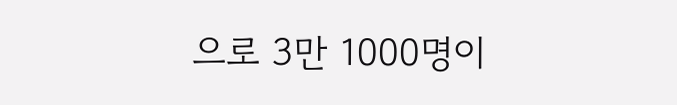으로 3만 1000명이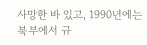사망한 바 있고, 1990년에는 북부에서 규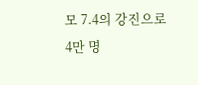모 7.4의 강진으로 4만 명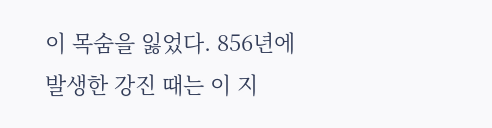이 목숨을 잃었다. 856년에 발생한 강진 때는 이 지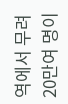역에서 무려 20만여 명이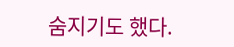숨지기도 했다.